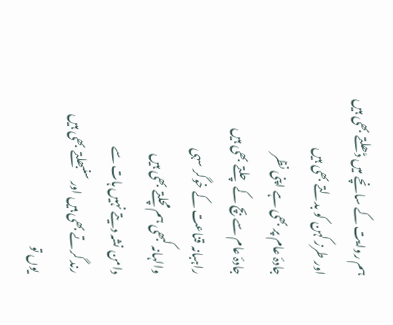ہم روایت کے سانچے میں ڈھلتے بھی ہیں
اور طرز کہن کو بدلتے بھی ہیں
جادۂ عام پر بھی ہے اپنی نظر
جادۂ عام سے بچ کے چلتے بھی ہیں
راہبانہ قناعت کے خوگر سہی
والہانہ کبھی ہم مچلتے بھی ہیں
دامن نشہ دیتے نہیں ہات سے
رند گرتے بھی ہیں اور سنبھلتے بھی ہیں
یوں تو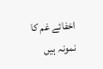اخفائے غم کا نمونہ ہیں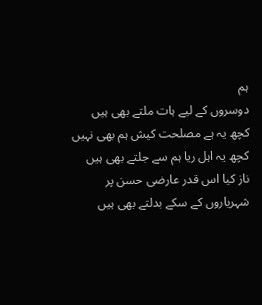ہم
دوسروں کے لیے ہات ملتے بھی ہیں
کچھ یہ ہے مصلحت کیش ہم بھی نہیں
کچھ یہ اہل ریا ہم سے جلتے بھی ہیں
ناز کیا اس قدر عارضی حسن پر
شہریاروں کے سکے بدلتے بھی ہیں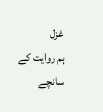غزل
ہم روایت کے سانچے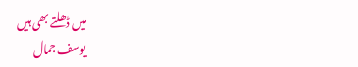میں ڈھلتے بھی ہیں
یوسف جمال